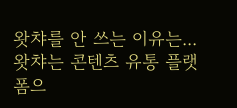왓챠를 안 쓰는 이유는... 왓챠는 콘텐츠 유통 플랫폼으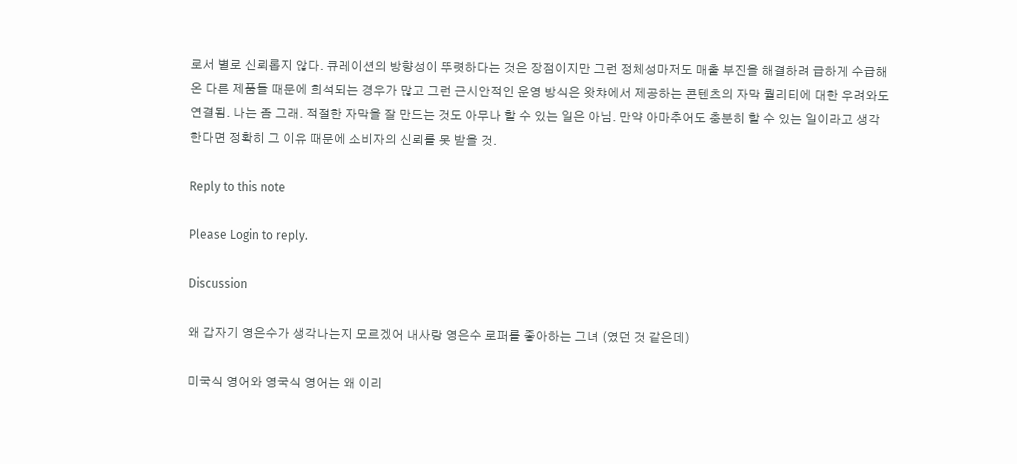로서 별로 신뢰롭지 않다. 큐레이션의 방향성이 뚜렷하다는 것은 장점이지만 그런 정체성마저도 매출 부진을 해결하려 급하게 수급해온 다른 제품들 때문에 희석되는 경우가 많고 그런 근시안적인 운영 방식은 왓챠에서 제공하는 콘텐츠의 자막 퀄리티에 대한 우려와도 연결됨. 나는 좀 그래. 적절한 자막을 잘 만드는 것도 아무나 할 수 있는 일은 아님. 만약 아마추어도 충분히 할 수 있는 일이라고 생각한다면 정확히 그 이유 때문에 소비자의 신뢰를 못 받을 것.

Reply to this note

Please Login to reply.

Discussion

왜 갑자기 영은수가 생각나는지 모르겠어 내사랑 영은수 로퍼를 좋아하는 그녀 (였던 것 같은데)

미국식 영어와 영국식 영어는 왜 이리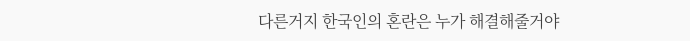다른거지 한국인의 혼란은 누가 해결해줄거야